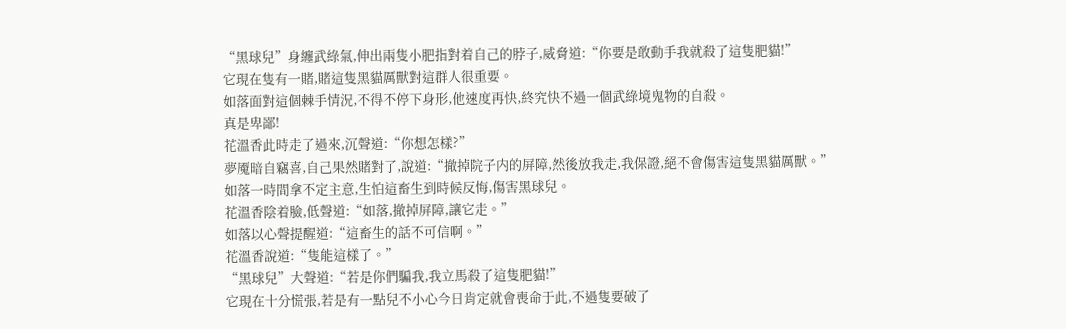“黑球兒”身纏武綠氣,伸出兩隻小肥指對着自己的脖子,威脅道:“你要是敢動手我就殺了這隻肥貓!”
它現在隻有一賭,賭這隻黑貓厲獸對這群人很重要。
如落面對這個棘手情況,不得不停下身形,他速度再快,終究快不過一個武綠境鬼物的自殺。
真是卑鄙!
花溫香此時走了過來,沉聲道:“你想怎樣?”
夢魇暗自竊喜,自己果然賭對了,說道:“撤掉院子内的屏障,然後放我走,我保證,絕不會傷害這隻黑貓厲獸。”
如落一時間拿不定主意,生怕這畜生到時候反悔,傷害黑球兒。
花溫香陰着臉,低聲道:“如落,撤掉屏障,讓它走。”
如落以心聲提醒道:“這畜生的話不可信啊。”
花溫香說道:“隻能這樣了。”
“黑球兒”大聲道:“若是你們騙我,我立馬殺了這隻肥貓!”
它現在十分慌張,若是有一點兒不小心今日肯定就會喪命于此,不過隻要破了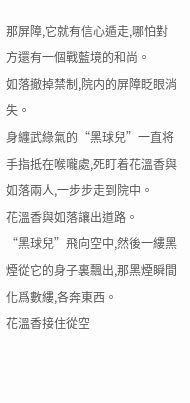那屏障,它就有信心遁走,哪怕對方還有一個戰藍境的和尚。
如落撤掉禁制,院内的屏障眨眼消失。
身纏武綠氣的“黑球兒”一直将手指抵在喉嚨處,死盯着花溫香與如落兩人,一步步走到院中。
花溫香與如落讓出道路。
“黑球兒”飛向空中,然後一縷黑煙從它的身子裏飄出,那黑煙瞬間化爲數縷,各奔東西。
花溫香接住從空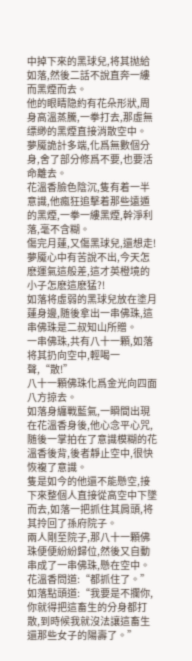中掉下來的黑球兒,将其抛給如落,然後二話不說直奔一縷而黑煙而去。
他的眼睛隐約有花朵形狀,周身高溫蒸騰,一拳打去,那虛無缥缈的黑煙直接消散空中。
夢魇詭計多端,化爲無數個分身,舍了部分修爲不要,也要活命離去。
花溫香臉色陰沉,隻有着一半意識,他瘋狂追擊着那些遠遁的黑煙,一拳一縷黑煙,幹淨利落,毫不含糊。
傷完月蓮,又傷黑球兒,還想走!
夢魇心中有苦說不出,今天怎麽運氣這般差,這才英橙境的小子怎麽這麽猛?!
如落将虛弱的黑球兒放在塗月蓮身邊,随後拿出一串佛珠,這串佛珠是二叔知山所贈。
一串佛珠,共有八十一顆,如落将其扔向空中,輕喝一聲,“散!”
八十一顆佛珠化爲金光向四面八方掠去。
如落身纏戰藍氣,一瞬間出現在花溫香身後,他心念平心咒,随後一掌拍在了意識模糊的花溫香後背,後者靜止空中,很快恢複了意識。
隻是如今的他還不能懸空,接下來整個人直接從高空中下墜而去,如落一把抓住其肩頭,将其拎回了孫府院子。
兩人剛至院子,那八十一顆佛珠便便紛紛歸位,然後又自動串成了一串佛珠,懸在空中。
花溫香問道:“都抓住了。”
如落點頭道:“我要是不攔你,你就得把這畜生的分身都打散,到時候我就沒法讓這畜生還那些女子的陽壽了。”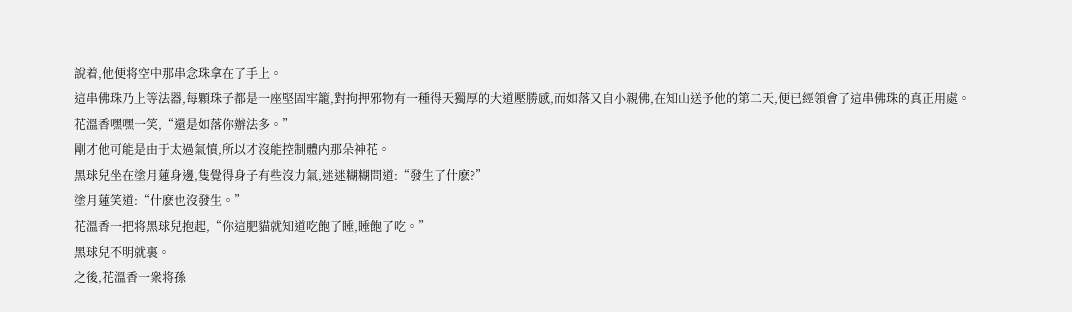說着,他便将空中那串念珠拿在了手上。
這串佛珠乃上等法器,每顆珠子都是一座堅固牢籠,對拘押邪物有一種得天獨厚的大道壓勝感,而如落又自小親佛,在知山送予他的第二天,便已經領會了這串佛珠的真正用處。
花溫香嘿嘿一笑,“還是如落你辦法多。”
剛才他可能是由于太過氣憤,所以才沒能控制體内那朵神花。
黑球兒坐在塗月蓮身邊,隻覺得身子有些沒力氣,迷迷糊糊問道:“發生了什麽?”
塗月蓮笑道:“什麽也沒發生。”
花溫香一把将黑球兒抱起,“你這肥貓就知道吃飽了睡,睡飽了吃。”
黑球兒不明就裏。
之後,花溫香一衆将孫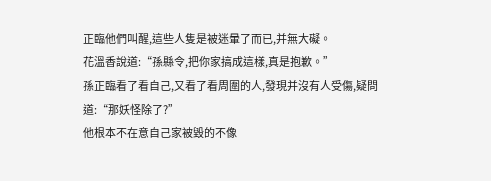正臨他們叫醒,這些人隻是被迷暈了而已,并無大礙。
花溫香說道:“孫縣令,把你家搞成這樣,真是抱歉。”
孫正臨看了看自己,又看了看周圍的人,發現并沒有人受傷,疑問道:“那妖怪除了?”
他根本不在意自己家被毀的不像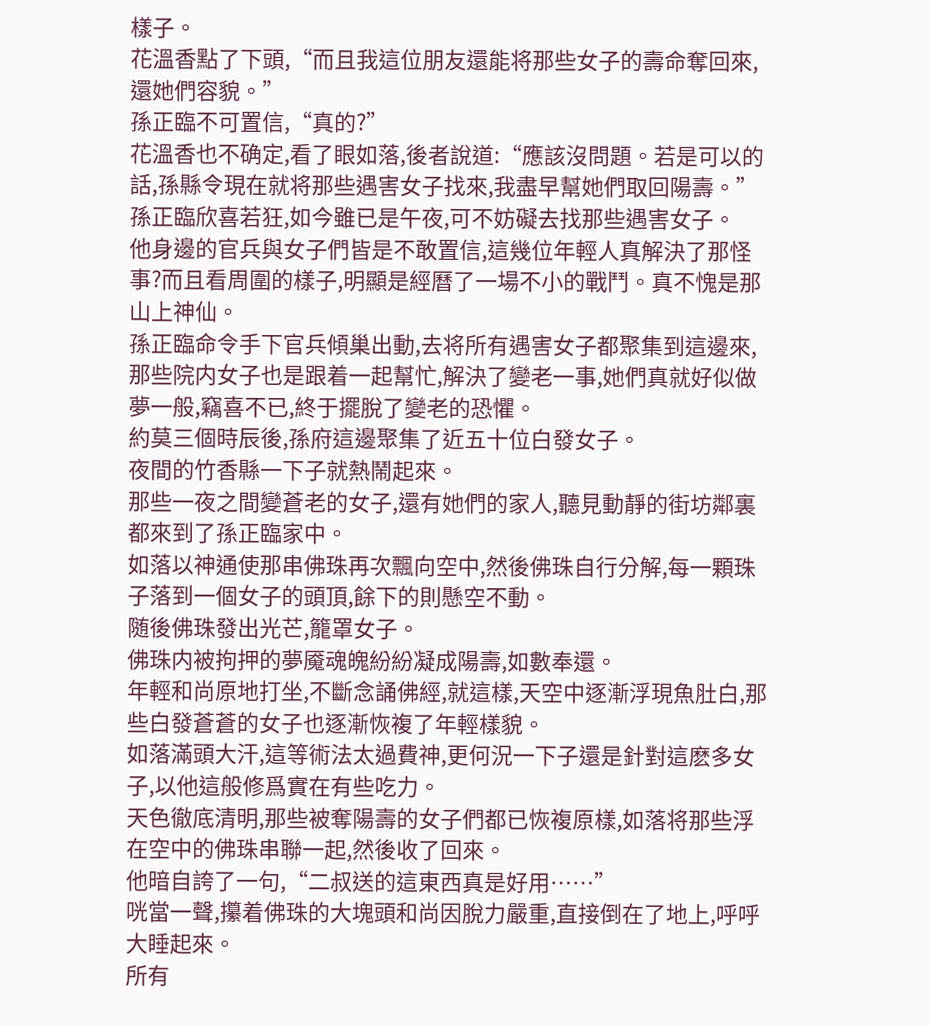樣子。
花溫香點了下頭,“而且我這位朋友還能将那些女子的壽命奪回來,還她們容貌。”
孫正臨不可置信,“真的?”
花溫香也不确定,看了眼如落,後者說道:“應該沒問題。若是可以的話,孫縣令現在就将那些遇害女子找來,我盡早幫她們取回陽壽。”
孫正臨欣喜若狂,如今雖已是午夜,可不妨礙去找那些遇害女子。
他身邊的官兵與女子們皆是不敢置信,這幾位年輕人真解決了那怪事?而且看周圍的樣子,明顯是經曆了一場不小的戰鬥。真不愧是那山上神仙。
孫正臨命令手下官兵傾巢出動,去将所有遇害女子都聚集到這邊來,那些院内女子也是跟着一起幫忙,解決了變老一事,她們真就好似做夢一般,竊喜不已,終于擺脫了變老的恐懼。
約莫三個時辰後,孫府這邊聚集了近五十位白發女子。
夜間的竹香縣一下子就熱鬧起來。
那些一夜之間變蒼老的女子,還有她們的家人,聽見動靜的街坊鄰裏都來到了孫正臨家中。
如落以神通使那串佛珠再次飄向空中,然後佛珠自行分解,每一顆珠子落到一個女子的頭頂,餘下的則懸空不動。
随後佛珠發出光芒,籠罩女子。
佛珠内被拘押的夢魇魂魄紛紛凝成陽壽,如數奉還。
年輕和尚原地打坐,不斷念誦佛經,就這樣,天空中逐漸浮現魚肚白,那些白發蒼蒼的女子也逐漸恢複了年輕樣貌。
如落滿頭大汗,這等術法太過費神,更何況一下子還是針對這麽多女子,以他這般修爲實在有些吃力。
天色徹底清明,那些被奪陽壽的女子們都已恢複原樣,如落将那些浮在空中的佛珠串聯一起,然後收了回來。
他暗自誇了一句,“二叔送的這東西真是好用……”
咣當一聲,攥着佛珠的大塊頭和尚因脫力嚴重,直接倒在了地上,呼呼大睡起來。
所有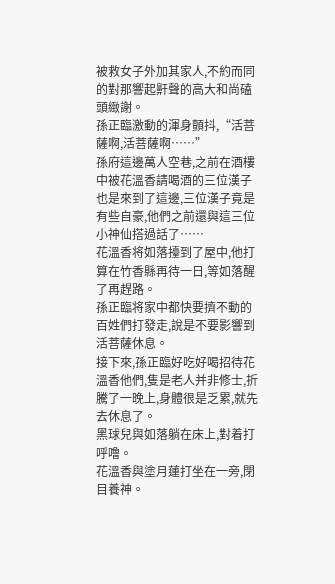被救女子外加其家人,不約而同的對那響起鼾聲的高大和尚磕頭緻謝。
孫正臨激動的渾身顫抖,“活菩薩啊,活菩薩啊……”
孫府這邊萬人空巷,之前在酒樓中被花溫香請喝酒的三位漢子也是來到了這邊,三位漢子竟是有些自豪,他們之前還與這三位小神仙搭過話了……
花溫香将如落擡到了屋中,他打算在竹香縣再待一日,等如落醒了再趕路。
孫正臨将家中都快要擠不動的百姓們打發走,說是不要影響到活菩薩休息。
接下來,孫正臨好吃好喝招待花溫香他們,隻是老人并非修士,折騰了一晚上,身體很是乏累,就先去休息了。
黑球兒與如落躺在床上,對着打呼噜。
花溫香與塗月蓮打坐在一旁,閉目養神。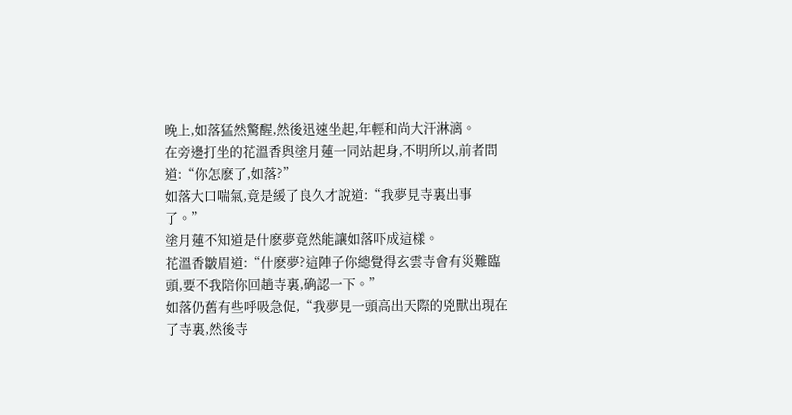晚上,如落猛然驚醒,然後迅速坐起,年輕和尚大汗淋漓。
在旁邊打坐的花溫香與塗月蓮一同站起身,不明所以,前者問道:“你怎麽了,如落?”
如落大口喘氣,竟是緩了良久才說道:“我夢見寺裏出事了。”
塗月蓮不知道是什麽夢竟然能讓如落吓成這樣。
花溫香皺眉道:“什麽夢?這陣子你總覺得玄雲寺會有災難臨頭,要不我陪你回趟寺裏,确認一下。”
如落仍舊有些呼吸急促,“我夢見一頭高出天際的兇獸出現在了寺裏,然後寺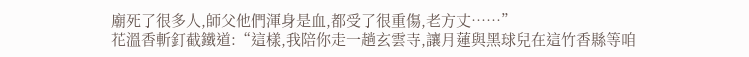廟死了很多人,師父他們渾身是血,都受了很重傷,老方丈……”
花溫香斬釘截鐵道:“這樣,我陪你走一趟玄雲寺,讓月蓮與黑球兒在這竹香縣等咱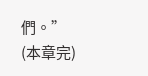們。”
(本章完)